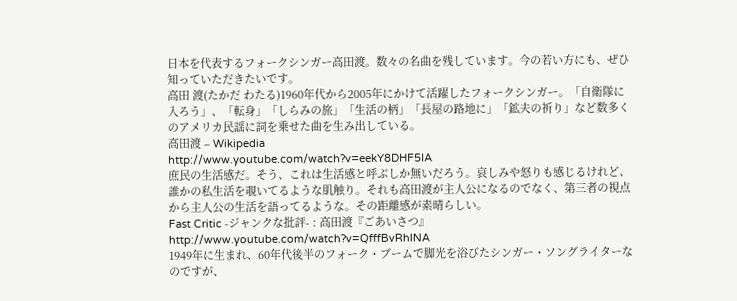日本を代表するフォークシンガー高田渡。数々の名曲を残しています。今の若い方にも、ぜひ知っていただきたいです。
高田 渡(たかだ わたる)1960年代から2005年にかけて活躍したフォークシンガー。「自衛隊に入ろう」、「転身」「しらみの旅」「生活の柄」「長屋の路地に」「鉱夫の祈り」など数多くのアメリカ民謡に詞を乗せた曲を生み出している。
高田渡 – Wikipedia
http://www.youtube.com/watch?v=eekY8DHF5IA
庶民の生活感だ。そう、これは生活感と呼ぶしか無いだろう。哀しみや怒りも感じるけれど、誰かの私生活を覗いてるような肌触り。それも高田渡が主人公になるのでなく、第三者の視点から主人公の生活を語ってるような。その距離感が素晴らしい。
Fast Critic -ジャンクな批評- : 高田渡『ごあいさつ』
http://www.youtube.com/watch?v=QfffBvRhlNA
1949年に生まれ、60年代後半のフォーク・ブームで脚光を浴びたシンガー・ソングライターなのですが、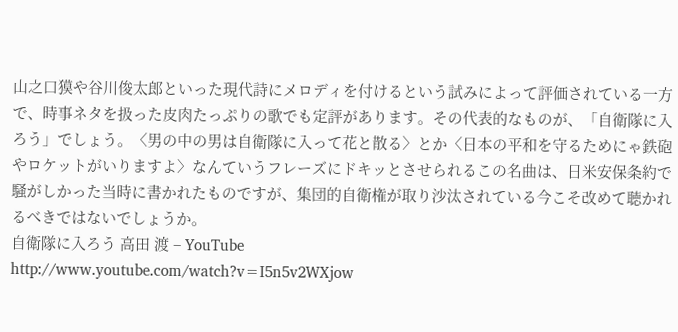山之口獏や谷川俊太郎といった現代詩にメロディを付けるという試みによって評価されている一方で、時事ネタを扱った皮肉たっぷりの歌でも定評があります。その代表的なものが、「自衛隊に入ろう」でしょう。〈男の中の男は自衛隊に入って花と散る〉とか〈日本の平和を守るためにゃ鉄砲やロケットがいりますよ〉なんていうフレーズにドキッとさせられるこの名曲は、日米安保条約で騒がしかった当時に書かれたものですが、集団的自衛権が取り沙汰されている今こそ改めて聴かれるべきではないでしょうか。
自衛隊に入ろう 高田 渡 – YouTube
http://www.youtube.com/watch?v=I5n5v2WXjow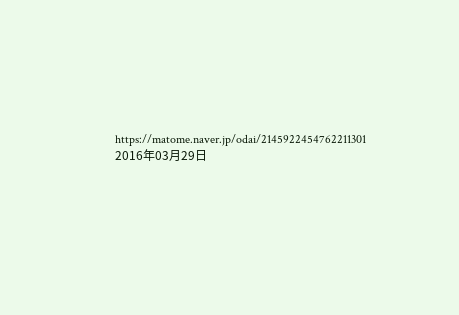https://matome.naver.jp/odai/2145922454762211301
2016年03月29日